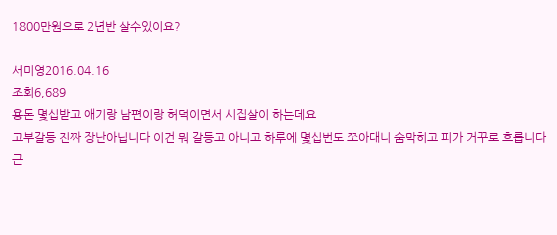1800만원으로 2년반 살수있이요?

서미영2016.04.16
조회6,689
용돈 몇십받고 애기랑 남편이랑 허덕이면서 시집살이 하는데요
고부갈등 진짜 장난아닙니다 이건 뭐 갈등고 아니고 하루에 몇십번도 쪼아대니 숨막히고 피가 거꾸로 흐릅니다
근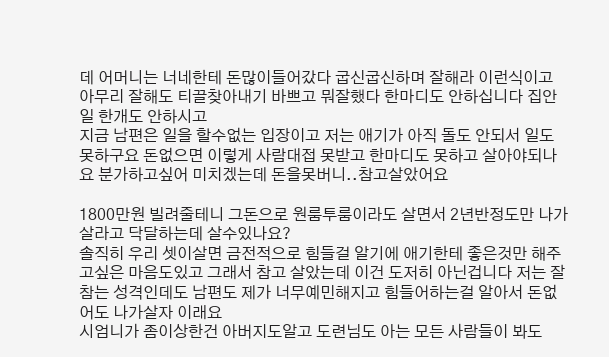데 어머니는 너네한테 돈많이들어갔다 굽신굽신하며 잘해라 이런식이고 아무리 잘해도 티끌찾아내기 바쁘고 뭐잘했다 한마디도 안하십니다 집안일 한개도 안하시고
지금 남편은 일을 할수없는 입장이고 저는 애기가 아직 돌도 안되서 일도 못하구요 돈없으면 이렇게 사람대접 못받고 한마디도 못하고 살아야되나요 분가하고싶어 미치겠는데 돈을못버니..참고살았어요

1800만원 빌려줄테니 그돈으로 원룸투룸이라도 살면서 2년반정도만 나가살라고 닥달하는데 살수있나요?
솔직히 우리 셋이살면 금전적으로 힘들걸 알기에 애기한테 좋은것만 해주고싶은 마음도있고 그래서 참고 살았는데 이건 도저히 아닌겁니다 저는 잘참는 성격인데도 남편도 제가 너무예민해지고 힘들어하는걸 알아서 돈없어도 나가살자 이래요
시엄니가 좀이상한건 아버지도알고 도련님도 아는 모든 사람들이 봐도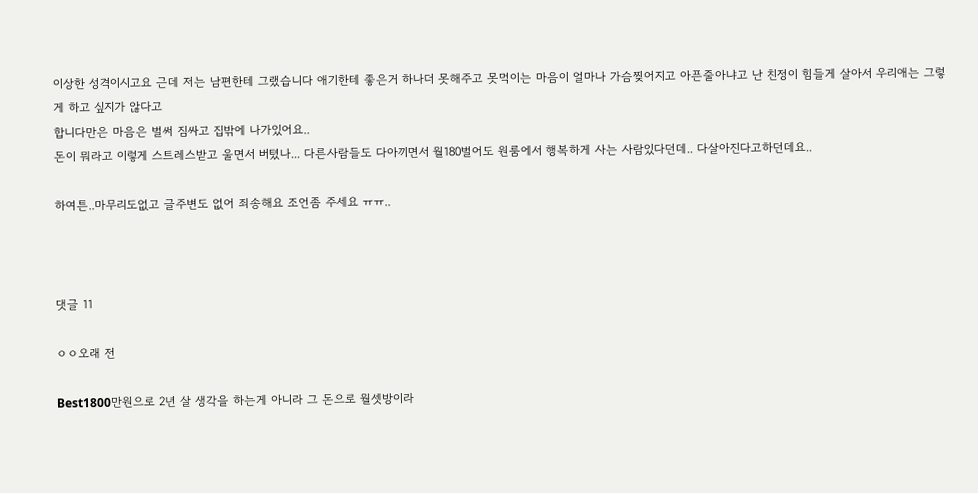이상한 성격이시고요 근데 저는 남편한테 그랬습니다 애기한테 좋은거 하나더 못해주고 못먹이는 마음이 얼마나 가슴찢어지고 아픈줄아냐고 난 친정이 힘들게 살아서 우리애는 그렇게 하고 싶지가 않다고
합니다만은 마음은 벌써 짐싸고 집밖에 나가있어요..
돈이 뭐라고 이렇게 스트레스받고 울면서 버텼나... 다른사람들도 다아끼면서 월180벌어도 원룸에서 행복하게 사는 사람있다던데.. 다살아진다고하던데요..

하여튼..마무리도없고 글주변도 없어 죄송해요 조언좀 주세요 ㅠㅠ..



댓글 11

ㅇㅇ오래 전

Best1800만원으로 2년 살 생각을 하는게 아니라 그 돈으로 월셋방이라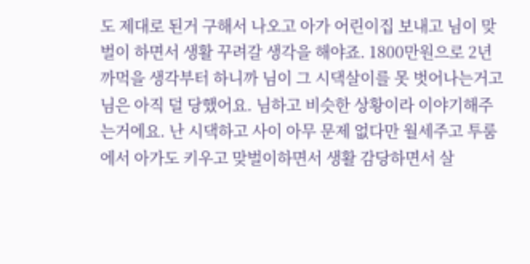도 제대로 된거 구해서 나오고 아가 어린이집 보내고 님이 맞벌이 하면서 생활 꾸려갈 생각을 해야죠. 1800만원으로 2년 까먹을 생각부터 하니까 님이 그 시댁살이를 못 벗어나는거고 님은 아직 덜 당했어요. 님하고 비슷한 상황이라 이야기해주는거에요. 난 시댁하고 사이 아무 문제 없다만 월세주고 투룸에서 아가도 키우고 맞벌이하면서 생활 감당하면서 살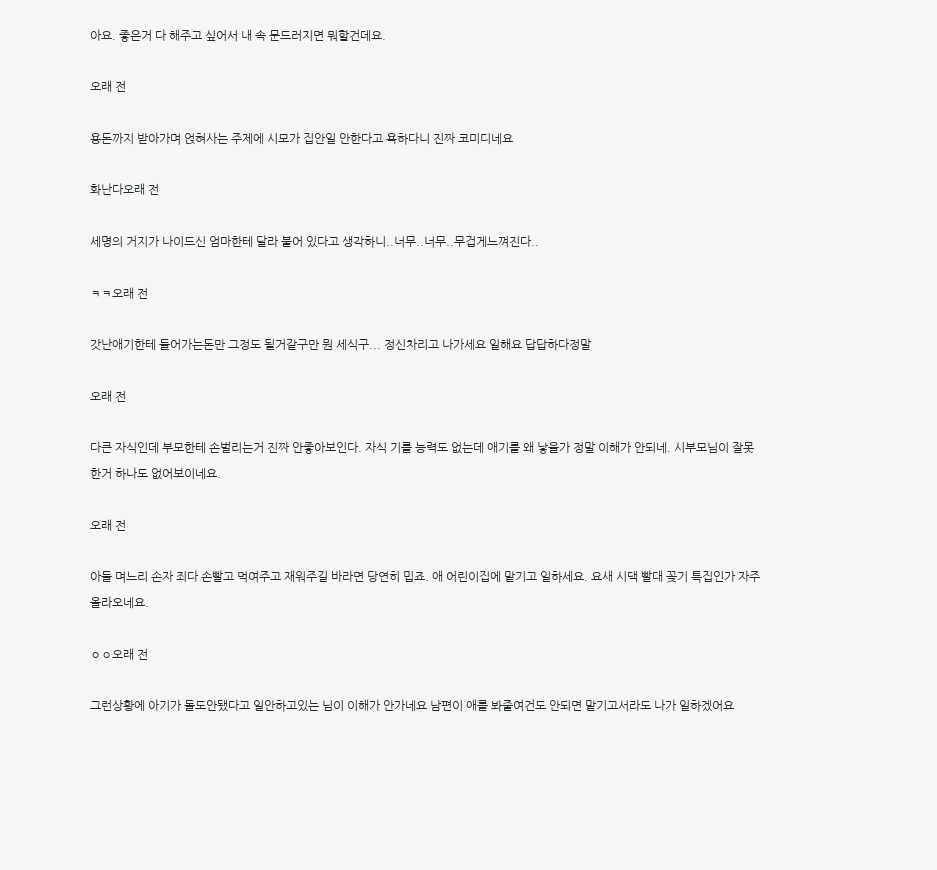아요. 좋은거 다 해주고 싶어서 내 속 문드러지면 뭐할건데요.

오래 전

용돈까지 받아가며 얹혀사는 주제에 시모가 집안일 안한다고 욕하다니 진짜 코미디네요

화난다오래 전

세명의 거지가 나이드신 엄마한테 달라 붙어 있다고 생각하니..너무..너무..무겁게느껴진다..

ㅋㅋ오래 전

갓난애기한테 들어가는돈만 그정도 될거같구만 뭔 세식구... 정신차리고 나가세요 일해요 답답하다정말

오래 전

다큰 자식인데 부모한테 손벌리는거 진짜 안좋아보인다. 자식 기를 능력도 없는데 애기를 왜 낳을가 정말 이해가 안되네. 시부모님이 잘못한거 하나도 없어보이네요.

오래 전

아들 며느리 손자 죄다 손빨고 먹여주고 재워주길 바라면 당연히 밉죠. 애 어린이집에 맡기고 일하세요. 요새 시댁 빨대 꽂기 특집인가 자주 올라오네요.

ㅇㅇ오래 전

그런상황에 아기가 돌도안됐다고 일안하고있는 님이 이해가 안가네요 남편이 애를 봐줄여건도 안되면 맡기고서라도 나가 일하겠어요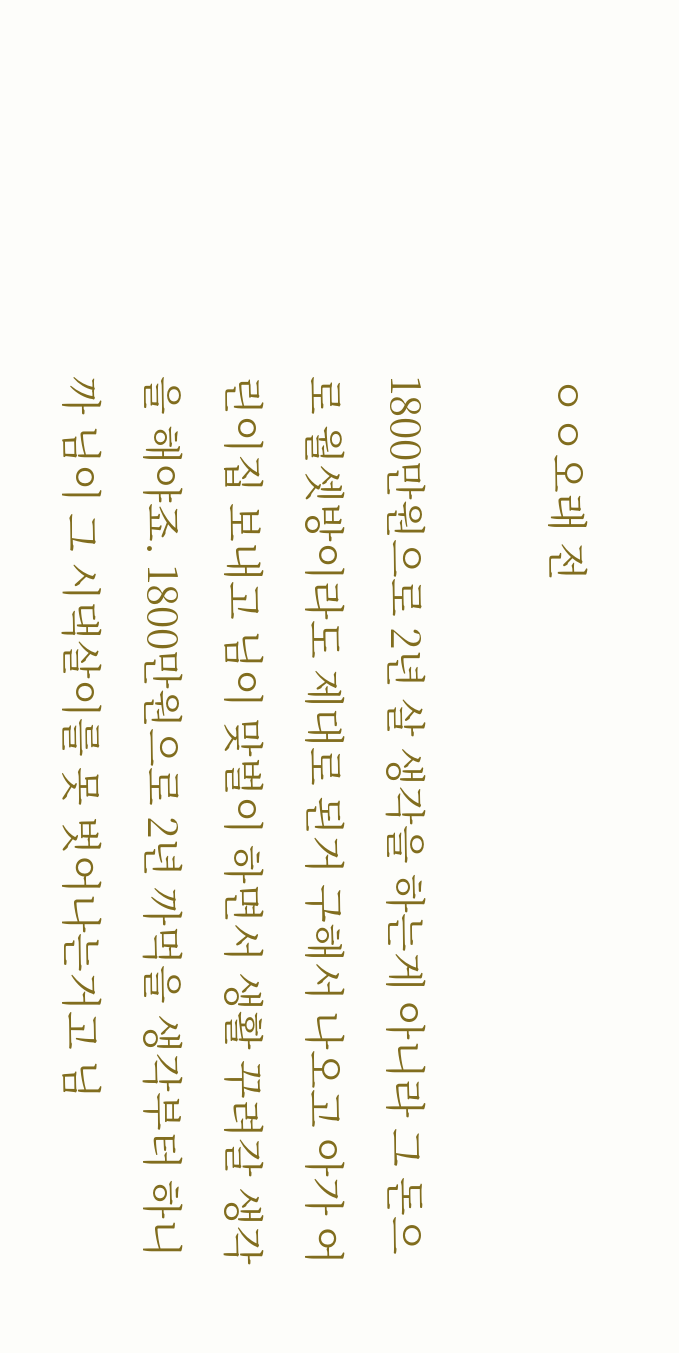ㅇㅇ오래 전

1800만원으로 2년 살 생각을 하는게 아니라 그 돈으로 월셋방이라도 제대로 된거 구해서 나오고 아가 어린이집 보내고 님이 맞벌이 하면서 생활 꾸려갈 생각을 해야죠. 1800만원으로 2년 까먹을 생각부터 하니까 님이 그 시댁살이를 못 벗어나는거고 님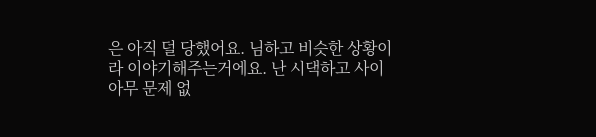은 아직 덜 당했어요. 님하고 비슷한 상황이라 이야기해주는거에요. 난 시댁하고 사이 아무 문제 없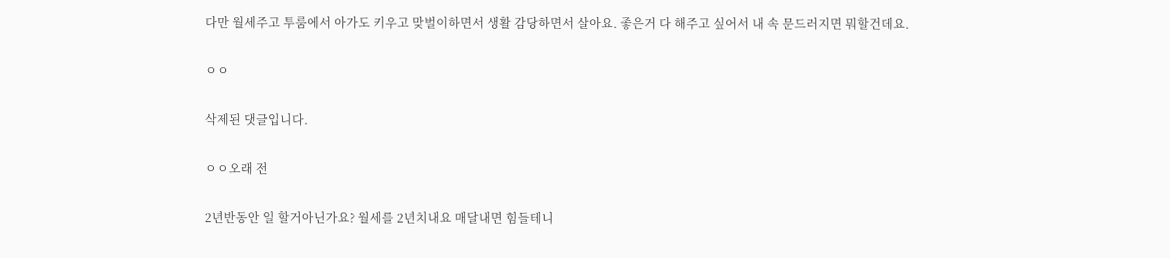다만 월세주고 투룸에서 아가도 키우고 맞벌이하면서 생활 감당하면서 살아요. 좋은거 다 해주고 싶어서 내 속 문드러지면 뭐할건데요.

ㅇㅇ

삭제된 댓글입니다.

ㅇㅇ오래 전

2년반동안 일 할거아닌가요? 월세를 2년치내요 매달내면 힘들테니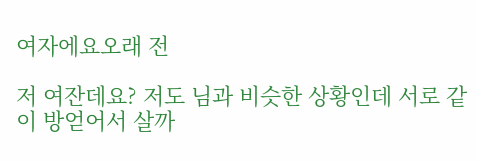여자에요오래 전

저 여잔데요? 저도 님과 비슷한 상황인데 서로 같이 방얻어서 살까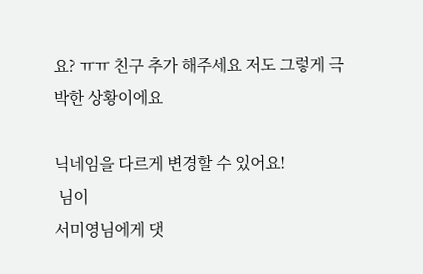요? ㅠㅠ 친구 추가 해주세요 저도 그렇게 극박한 상황이에요

닉네임을 다르게 변경할 수 있어요!
 님이
서미영님에게 댓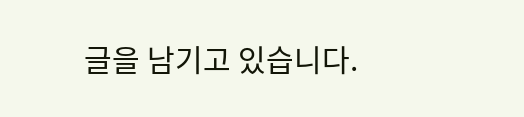글을 남기고 있습니다.